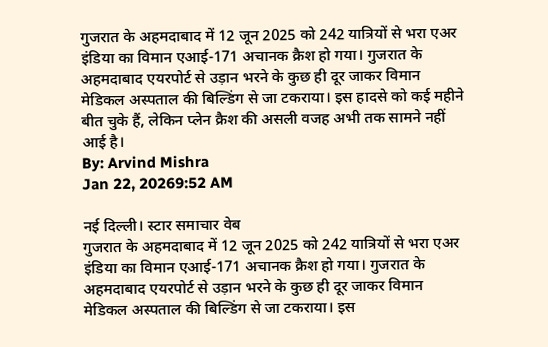गुजरात के अहमदाबाद में 12 जून 2025 को 242 यात्रियों से भरा एअर इंडिया का विमान एआई-171 अचानक क्रैश हो गया। गुजरात के अहमदाबाद एयरपोर्ट से उड़ान भरने के कुछ ही दूर जाकर विमान मेडिकल अस्पताल की बिल्डिंग से जा टकराया। इस हादसे को कई महीने बीत चुके हैं, लेकिन प्लेन क्रैश की असली वजह अभी तक सामने नहीं आई है।
By: Arvind Mishra
Jan 22, 20269:52 AM

नई दिल्ली। स्टार समाचार वेब
गुजरात के अहमदाबाद में 12 जून 2025 को 242 यात्रियों से भरा एअर इंडिया का विमान एआई-171 अचानक क्रैश हो गया। गुजरात के अहमदाबाद एयरपोर्ट से उड़ान भरने के कुछ ही दूर जाकर विमान मेडिकल अस्पताल की बिल्डिंग से जा टकराया। इस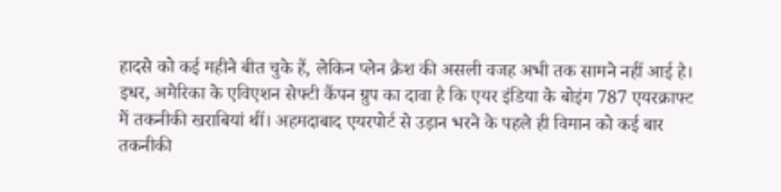हादसे को कई महीने बीत चुके हैं, लेकिन प्लेन क्रैश की असली वजह अभी तक सामने नहीं आई है। इधर, अमेरिका के एविएशन सेफ्टी कैंपन ग्रुप का दावा है कि एयर इंडिया के बोइंग 787 एयरक्राफ्ट में तकनीकी खराबियां थीं। अहमदाबाद एयरपोर्ट से उड़ान भरने के पहले ही विमान को कई बार तकनीकी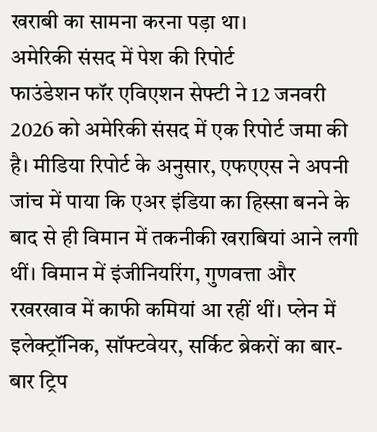खराबी का सामना करना पड़ा था।
अमेरिकी संसद में पेश की रिपोर्ट
फाउंडेशन फॉर एविएशन सेफ्टी ने 12 जनवरी 2026 को अमेरिकी संसद में एक रिपोर्ट जमा की है। मीडिया रिपोर्ट के अनुसार, एफएएस ने अपनी जांच में पाया कि एअर इंडिया का हिस्सा बनने के बाद से ही विमान में तकनीकी खराबियां आने लगी थीं। विमान में इंजीनियरिंग, गुणवत्ता और रखरखाव में काफी कमियां आ रहीं थीं। प्लेन में इलेक्ट्रॉनिक, सॉफ्टवेयर, सर्किट ब्रेकरों का बार-बार ट्रिप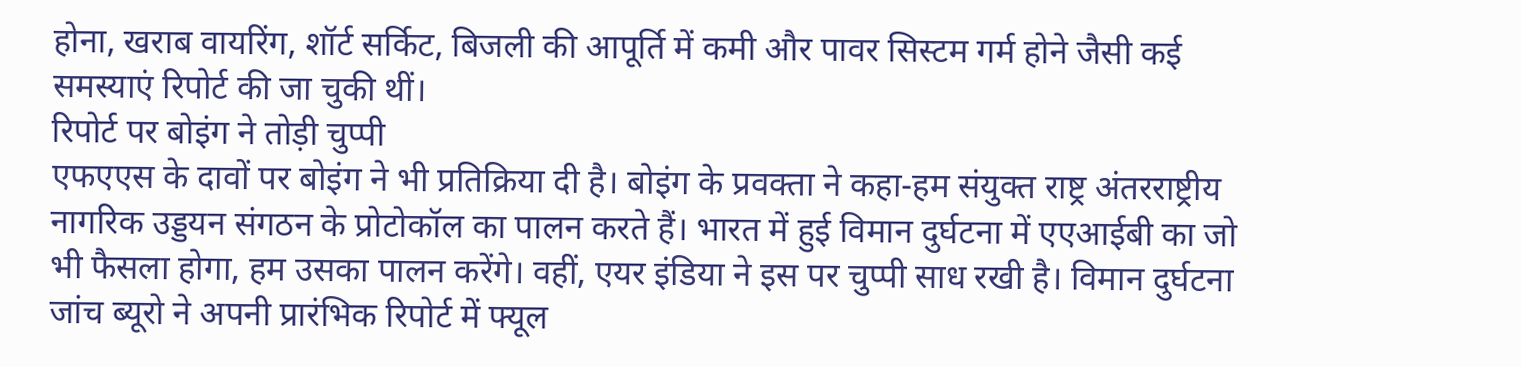होना, खराब वायरिंग, शॉर्ट सर्किट, बिजली की आपूर्ति में कमी और पावर सिस्टम गर्म होने जैसी कई समस्याएं रिपोर्ट की जा चुकी थीं।
रिपोर्ट पर बोइंग ने तोड़ी चुप्पी
एफएएस के दावों पर बोइंग ने भी प्रतिक्रिया दी है। बोइंग के प्रवक्ता ने कहा-हम संयुक्त राष्ट्र अंतरराष्ट्रीय नागरिक उड्डयन संगठन के प्रोटोकॉल का पालन करते हैं। भारत में हुई विमान दुर्घटना में एएआईबी का जो भी फैसला होगा, हम उसका पालन करेंगे। वहीं, एयर इंडिया ने इस पर चुप्पी साध रखी है। विमान दुर्घटना जांच ब्यूरो ने अपनी प्रारंभिक रिपोर्ट में फ्यूल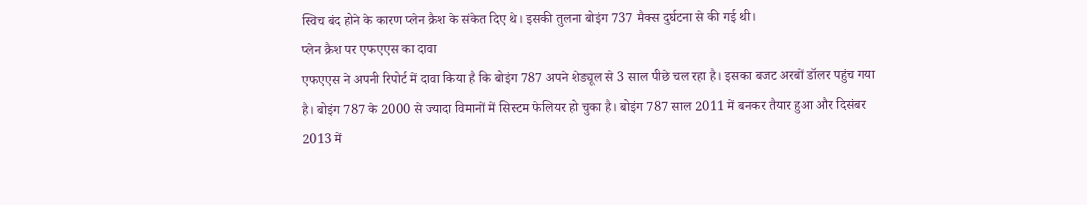स्विच बंद होने के कारण प्लेन क्रैश के संकेत दिए थे। इसकी तुलना बोइंग 737 मैक्स दुर्घटना से की गई थी।
प्लेन क्रैश पर एफएएस का दावा
एफएएस ने अपनी रिपोर्ट में दावा किया है कि बोइंग 787 अपने शेड्यूल से 3 साल पीछे चल रहा है। इसका बजट अरबों डॉलर पहुंच गया है। बोइंग 787 के 2000 से ज्यादा विमानों में सिस्टम फेलियर हो चुका है। बोइंग 787 साल 2011 में बनकर तैयार हुआ और दिसंबर 2013 में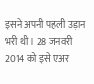इसने अपनी पहली उड़ान भरी थी। 28 जनवरी 2014 को इसे एअर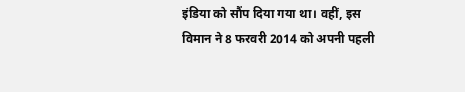इंडिया को सौंप दिया गया था। वहीं, इस विमान ने 8 फरवरी 2014 को अपनी पहली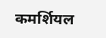कमर्शियल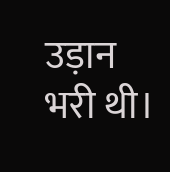उड़ान भरी थी।